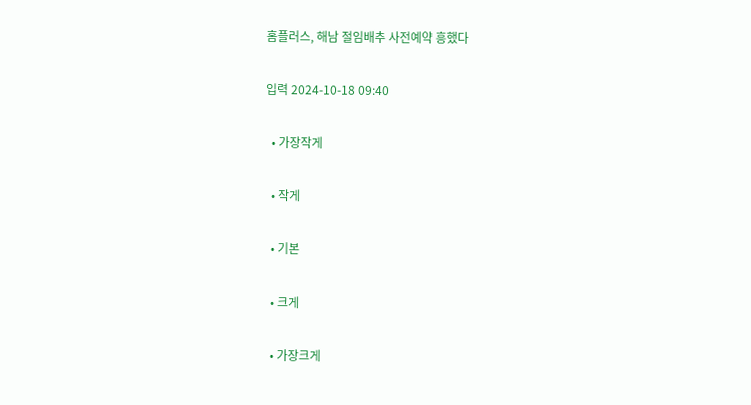홈플러스, 해남 절임배추 사전예약 흥했다

입력 2024-10-18 09:40

  • 가장작게

  • 작게

  • 기본

  • 크게

  • 가장크게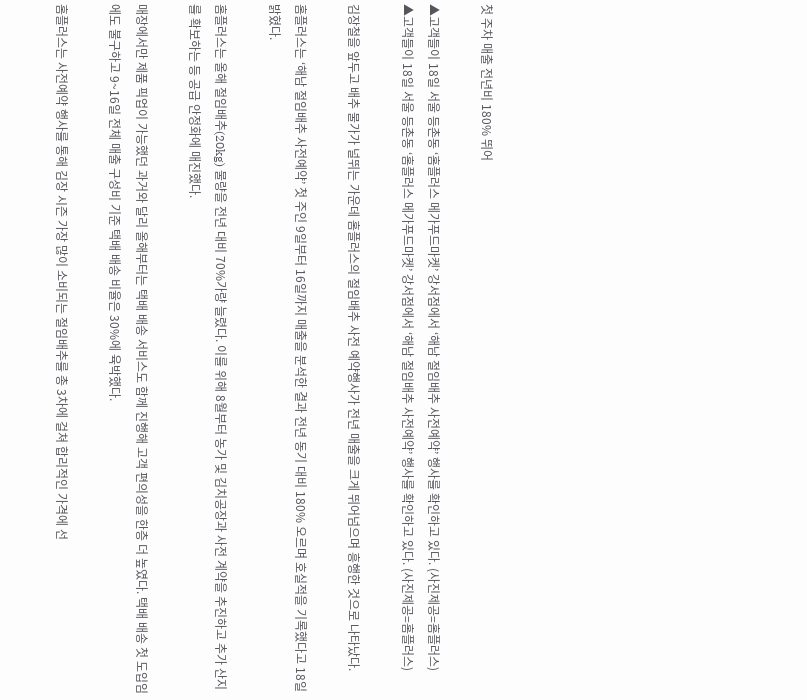첫 주차 매출 전년비 180% 뛰어

▲고객들이 18일 서울 등촌동 ‘홈플러스 메가푸드마켓’ 강서점에서 ‘해남 절임배추 사전예약’ 행사를 확인하고 있다. (사진제공=홈플러스)
▲고객들이 18일 서울 등촌동 ‘홈플러스 메가푸드마켓’ 강서점에서 ‘해남 절임배추 사전예약’ 행사를 확인하고 있다. (사진제공=홈플러스)

김장철을 앞두고 배추 물가가 널뛰는 가운데 홈플러스의 절임배추 사전 예약행사가 전년 매출을 크게 뛰어넘으며 흥행한 것으로 나타났다.

홈플러스는 ‘해남 절임배추 사전예약’ 첫 주인 9일부터 16일까지 매출을 분석한 결과 전년 동기 대비 180% 오르며 호실적을 기록했다고 18일 밝혔다.

홈플러스는 올해 절임배추(20kg) 물량을 전년 대비 70%가량 늘렸다. 이를 위해 8월부터 농가 및 김치공장과 사전 계약을 추진하고 추가 산지를 확보하는 등 공급 안정화에 매진했다.

매장에서만 제품 픽업이 가능했던 과거와 달리 올해부터는 택배 배송 서비스도 함께 진행해 고객 편의성을 한층 더 높였다. 택배 배송 첫 도입임에도 불구하고 9~16일 전체 매출 구성비 기준 택배 배송 비율은 30%에 육박했다.

홈플러스는 사전예약 행사를 통해 김장 시즌 가장 많이 소비되는 절임배추를 총 3차에 걸쳐 합리적인 가격에 선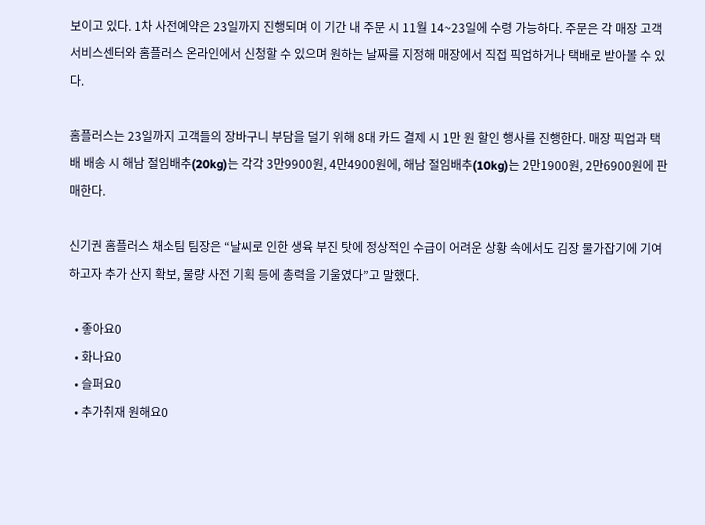보이고 있다. 1차 사전예약은 23일까지 진행되며 이 기간 내 주문 시 11월 14~23일에 수령 가능하다. 주문은 각 매장 고객서비스센터와 홈플러스 온라인에서 신청할 수 있으며 원하는 날짜를 지정해 매장에서 직접 픽업하거나 택배로 받아볼 수 있다.

홈플러스는 23일까지 고객들의 장바구니 부담을 덜기 위해 8대 카드 결제 시 1만 원 할인 행사를 진행한다. 매장 픽업과 택배 배송 시 해남 절임배추(20kg)는 각각 3만9900원, 4만4900원에, 해남 절임배추(10kg)는 2만1900원, 2만6900원에 판매한다.

신기권 홈플러스 채소팀 팀장은 “날씨로 인한 생육 부진 탓에 정상적인 수급이 어려운 상황 속에서도 김장 물가잡기에 기여하고자 추가 산지 확보, 물량 사전 기획 등에 총력을 기울였다”고 말했다.

  • 좋아요0
  • 화나요0
  • 슬퍼요0
  • 추가취재 원해요0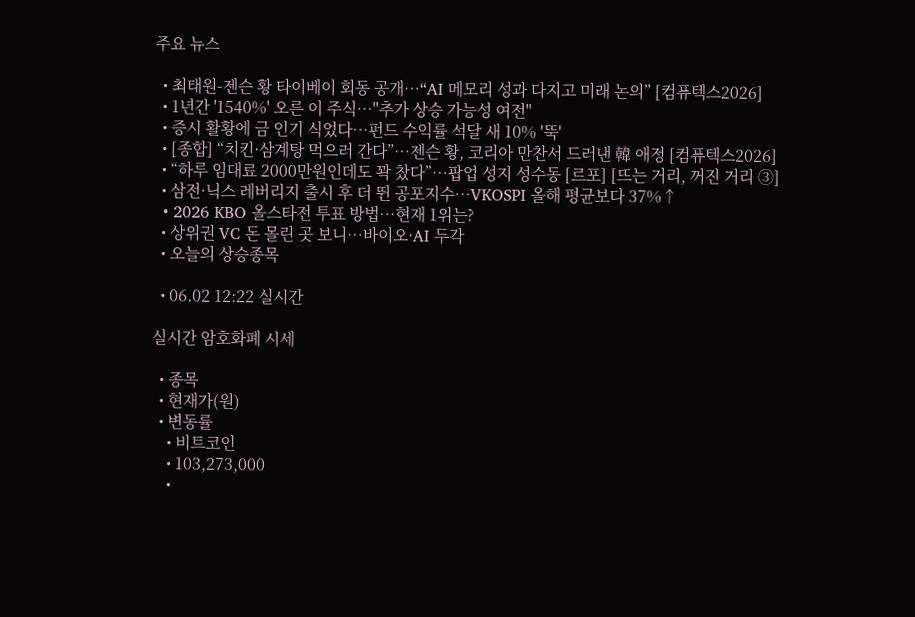주요 뉴스

  • 최태원-젠슨 황 타이베이 회동 공개…“AI 메모리 성과 다지고 미래 논의” [컴퓨텍스2026]
  • 1년간 '1540%' 오른 이 주식…"추가 상승 가능성 여전"
  • 증시 활황에 금 인기 식었다…펀드 수익률 석달 새 10% '뚝'
  • [종합] “치킨·삼계탕 먹으러 간다”…젠슨 황, 코리아 만찬서 드러낸 韓 애정 [컴퓨텍스2026]
  • “하루 임대료 2000만원인데도 꽉 찼다”⋯팝업 성지 성수동 [르포] [뜨는 거리, 꺼진 거리 ③]
  • 삼전·닉스 레버리지 출시 후 더 뛴 공포지수…VKOSPI 올해 평균보다 37%↑
  • 2026 KBO 올스타전 투표 방법…현재 1위는?
  • 상위권 VC 돈 몰린 곳 보니…바이오·AI 두각
  • 오늘의 상승종목

  • 06.02 12:22 실시간

실시간 암호화폐 시세

  • 종목
  • 현재가(원)
  • 변동률
    • 비트코인
    • 103,273,000
    •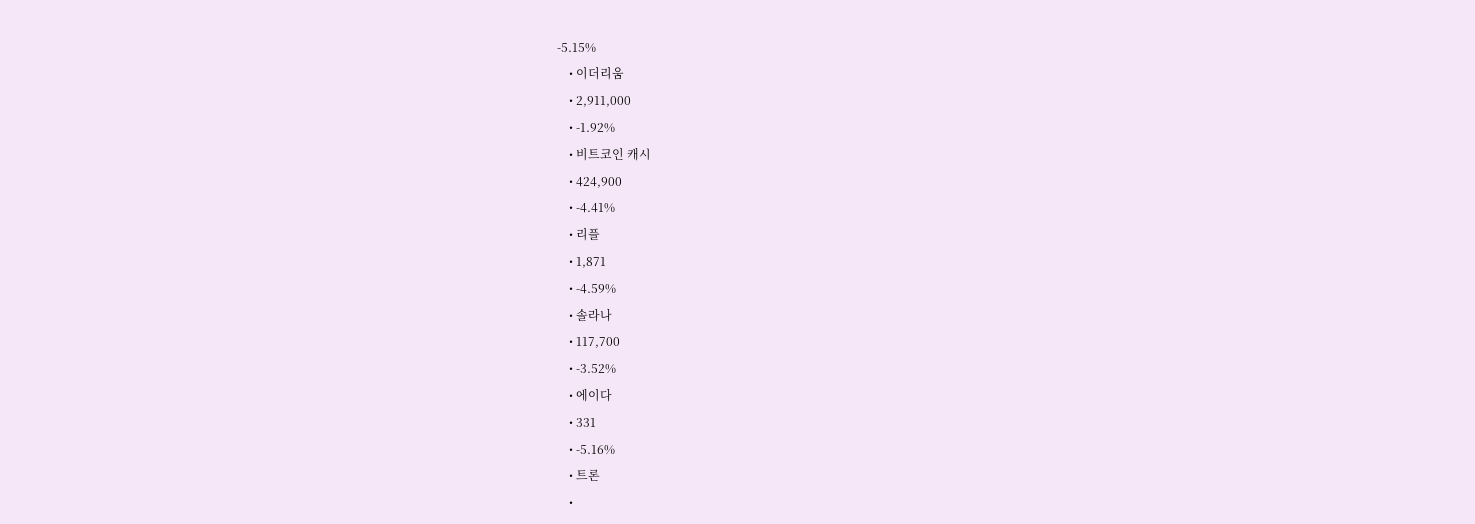-5.15%
    • 이더리움
    • 2,911,000
    • -1.92%
    • 비트코인 캐시
    • 424,900
    • -4.41%
    • 리플
    • 1,871
    • -4.59%
    • 솔라나
    • 117,700
    • -3.52%
    • 에이다
    • 331
    • -5.16%
    • 트론
    •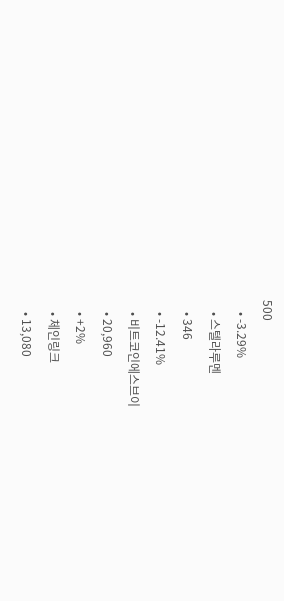500
    • -3.29%
    • 스텔라루멘
    • 346
    • -12.41%
    • 비트코인에스브이
    • 20,960
    • +2%
    • 체인링크
    • 13,080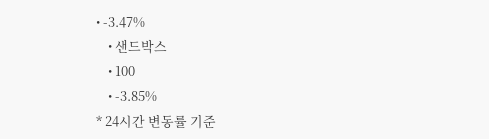• -3.47%
    • 샌드박스
    • 100
    • -3.85%
* 24시간 변동률 기준